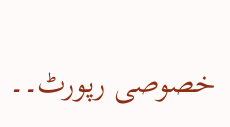خصوصی رپورٹ۔۔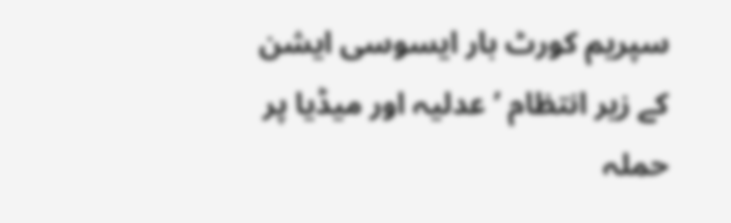سپریم کورٹ بار ایسوسی ایشن کے زیر انتظام ’ عدلیہ اور میڈیا پر حملہ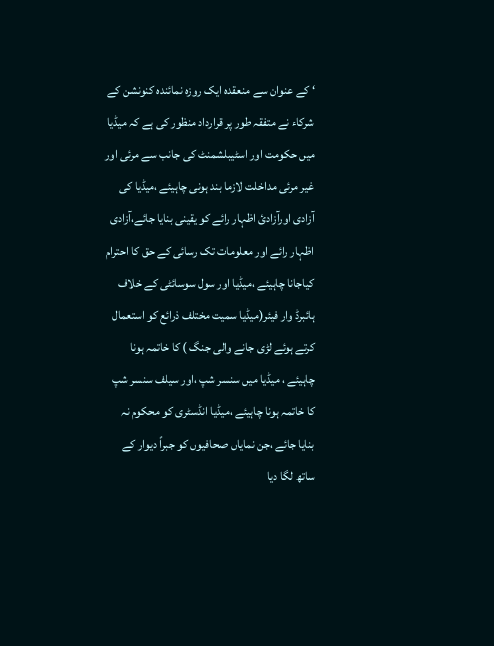‘ کے عنوان سے منعقدہ ایک روزہ نمائندہ کنونشن کے شرکاء نے متفقہ طور پر قرارداد منظور کی ہے کہ میڈیا میں حکومت اور اسٹیبلشمنٹ کی جانب سے مرئی اور غیر مرئی مداخلت لازما بند ہونی چاہیئے ،میڈیا کی آزادی اورآزادیٔ اظہار رائے کو یقینی بنایا جائے،آزادی اظہار رائے اور معلومات تک رسائی کے حق کا احترام کیاجانا چاہیئے ،میڈیا اور سول سوسائٹی کے خلاف ہائبرڈ وار فیئر(میڈیا سمیت مختلف ذرائع کو استعمال کرتے ہوئے لڑی جانے والی جنگ ) کا خاتمہ ہونا چاہیئے ، میڈیا میں سنسر شپ ،اور سیلف سنسر شپ کا خاتمہ ہونا چاہیئے ،میڈیا انڈسٹری کو محکوم نہ بنایا جائے ،جن نمایاں صحافیوں کو جبراً دیوار کے ساتھ لگا دیا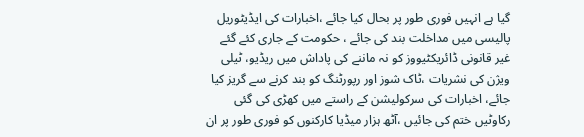گیا ہے انہیں فوری طور پر بحال کیا جائے ،اخبارات کی ایڈیٹوریل پالیسی میں مداخلت بند کی جائے ، حکومت کے جاری کئے گئے غیر قانونی ڈائریکٹیووز کو نہ ماننے کی پاداش میں ریڈیو، ٹیلی ویژن کی نشریات ،ٹاک شوز اور رپورٹنگ کو بند کرنے سے گریز کیا جائے، اخبارات کی سرکولیشن کے راستے میں کھڑی کی گئی رکاوٹیں ختم کی جائیں ،آٹھ ہزار میڈیا کارکنوں کو فوری طور پر ان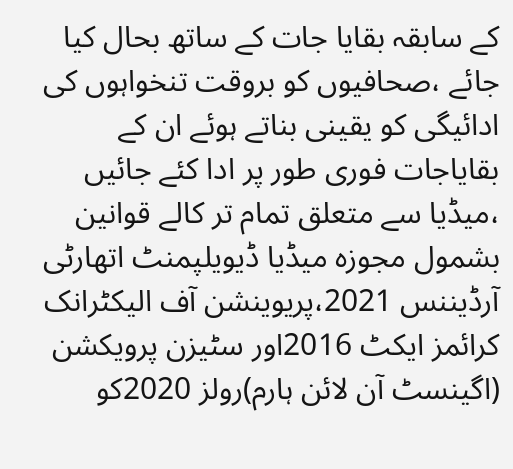کے سابقہ بقایا جات کے ساتھ بحال کیا جائے ،صحافیوں کو بروقت تنخواہوں کی ادائیگی کو یقینی بناتے ہوئے ان کے بقایاجات فوری طور پر ادا کئے جائیں ،میڈیا سے متعلق تمام تر کالے قوانین بشمول مجوزہ میڈیا ڈیویلپمنٹ اتھارٹی آرڈیننس 2021،پریوینشن آف الیکٹرانک کرائمز ایکٹ 2016اور سٹیزن پرویکشن (اگینسٹ آن لائن ہارم)رولز 2020کو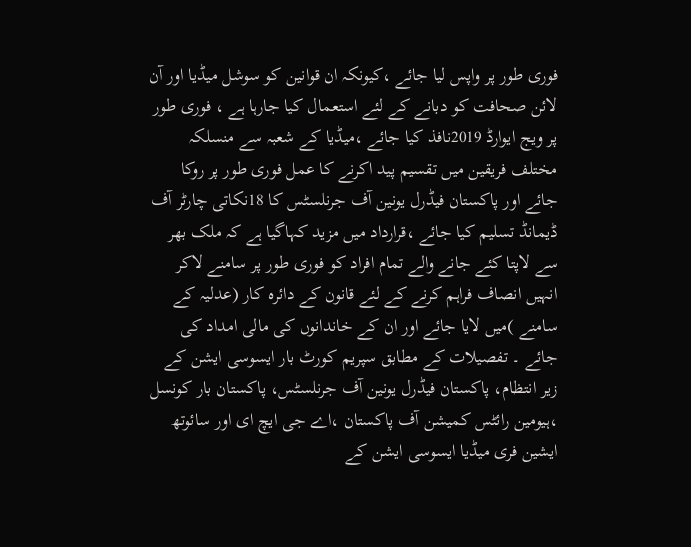فوری طور پر واپس لیا جائے ،کیونکہ ان قوانین کو سوشل میڈیا اور آن لائن صحافت کو دبانے کے لئے استعمال کیا جارہا ہے ، فوری طور پر ویج ایوارڈ 2019نافذ کیا جائے ،میڈیا کے شعبہ سے منسلکہ مختلف فریقین میں تقسیم پید اکرنے کا عمل فوری طور پر روکا جائے اور پاکستان فیڈرل یونین آف جرنلسٹس کا 18نکاتی چارٹر آف ڈیمانڈ تسلیم کیا جائے ،قرارداد میں مزید کہاگیا ہے کہ ملک بھر سے لاپتا کئے جانے والے تمام افراد کو فوری طور پر سامنے لاکر انہیں انصاف فراہم کرنے کے لئے قانون کے دائرہ کار (عدلیہ کے سامنے )میں لایا جائے اور ان کے خاندانوں کی مالی امداد کی جائے ۔ تفصیلات کے مطابق سپریم کورٹ بار ایسوسی ایشن کے زیر انتظام، پاکستان فیڈرل یونین آف جرنلسٹس، پاکستان بار کونسل ،ہیومین رائٹس کمیشن آف پاکستان ،اے جی ایچ ای اور سائوتھ ایشین فری میڈیا ایسوسی ایشن کے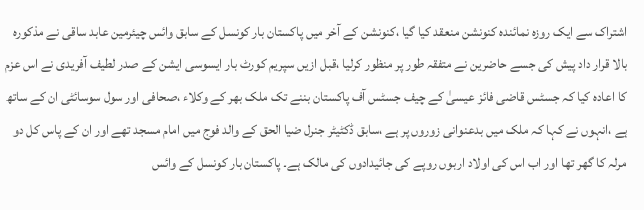اشتراک سے ایک روزہ نمائندہ کنونشن منعقد کیا گیا ،کنونشن کے آخر میں پاکستان بار کونسل کے سابق وائس چیئرمین عابد ساقی نے مذکورہ بالا قرار داد پیش کی جسے حاضرین نے متفقہ طور پر منظور کرلیا ،قبل ازیں سپریم کورٹ بار ایسوسی ایشن کے صدر لطیف آفریدی نے اس عزم کا اعادہ کیا کہ جسٹس قاضی فائز عیسیٰ کے چیف جسٹس آف پاکستان بننے تک ملک بھر کے وکلاء ،صحافی اور سول سوسائٹی ان کے ساتھ ہے ،انہوں نے کہا کہ ملک میں بدعنوانی زوروں پر ہے ،سابق ڈکٹیٹر جنرل ضیا الحق کے والد فوج میں امام مسجد تھے اور ان کے پاس کل دو مرلہ کا گھر تھا اور اب اس کی اولاد اربوں روپے کی جائیدادوں کی مالک ہے۔ پاکستان بار کونسل کے وائس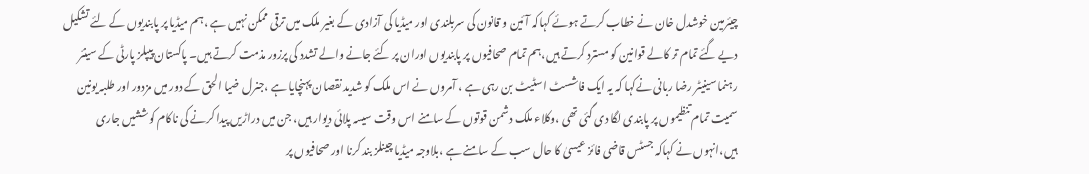چیئرمین خوشدل خان نے خطاب کرتے ہوئے کہاکہ آئین و قانون کی سربلندی اور میڈیا کی آزادی کے بغیر ملک میں ترقی ممکن نہیں ہے ،ہم میڈیا پر پابندیوں کے لئے تشکیل دیے گئے تمام تر کالے قوانین کو مسترد کرتے ہیں،ہم تمام صحافیوں پر پابندیوں اوران پر کئے جانے والے تشدد کی پرزور مذمت کرتے ہیں۔ پاکستان پیپلز پارٹی کے سینئر رہنما سینیٹر رضا ربانی نےکہا کہ یہ ایک فاشسٹ اسٹیٹ بن رہی ہے ، آمروں نے اس ملک کو شدید نقصان پہنچایا ہے ،جنرل ضیا الحق کے دور میں مزدور اور طلبہ یونین سمیت تمام تنظیموں پر پابندی لگا دی گئی تھی ،وکلاء ملک دشمن قوتوں کے سامنے اس وقت سیسہ پلائی دیوار ہیں، جن میں دراڑیں پیدا کرنے کی ناکام کوششیں جاری ہیں،انہوں نے کہاکہ جسٹس قاضی فائز عیسیٰ کا حال سب کے سامنے ہے ،بلاوجہ میڈیا چینلز بند کرنا اور صحافیوں پر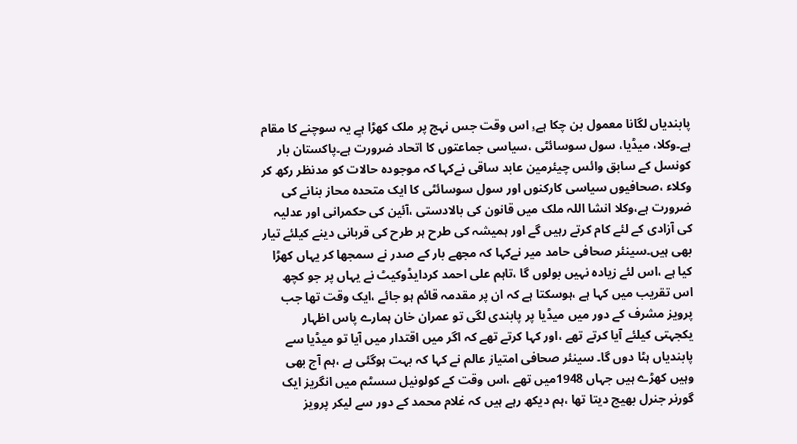پابندیاں لگانا معمول بن چکا ہے،ِ اس وقت جس نہج پر ملک کھڑا ہےِ یہ سوچنے کا مقام ہے۔وکلا، میڈیا، سول سوسائٹی ،سیاسی جماعتوں کا اتحاد ضرورت ہے۔پاکستان بار کونسل کے سابق وائس چیئرمین عابد ساقی نےکہا کہ موجودہ حالات کو مدنظر رکھ کر وکلاء ،صحافیوں سیاسی کارکنوں اور سول سوسائٹی کا ایک متحدہ محاز بنانے کی ضرورت ہے،وکلا انشا اللہ ملک میں قانون کی بالادستی ،آئین کی حکمرانی اور عدلیہ کی آزادی کے لئے کام کرتے رہیں گے اور ہمیشہ کی طرح ہر طرح کی قربانی دینے کیلئے تیار بھی ہیں۔سینئر صحافی حامد میر نےکہا کہ مجھے بار کے صدر نے سمجھا کر یہاں کھڑا کیا ہے ،اس لئے زیادہ نہیں بولوں گا ،تاہم علی احمد کردایڈوکیٹ نے یہاں پر جو کچھ اس تقریب میں کہا ہے ،ہوسکتا ہے کہ ان پر مقدمہ قائم ہو جائے ،ایک وقت تھا جب پرویز مشرف کے دور میں میڈیا پر پابندی لگی تو عمران خان ہمارے پاس اظہار یکجہتی کیلئے آیا کرتے تھے ،اور کہا کرتے تھے کہ اگر میں اقتدار میں آیا تو میڈیا سے پابندیاں ہٹا دوں گا۔ سینئر صحافی امتیاز عالم نے کہا کہ بہت ہوگئی ہے ،ہم آج بھی وہیں کھڑے ہیں جہاں 1948میں تھے ،اس وقت کے کولونیل سسٹم میں انگریز ایک گورنر جنرل بھیج دیتا تھا ،ہم دیکھ رہے ہیں کہ غلام محمد کے دور سے لیکر پرویز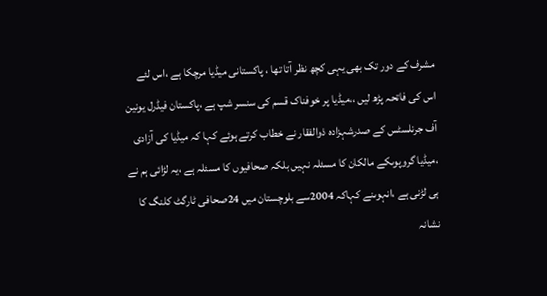مشرف کے دور تک بھی یہی کچھ نظر آتا تھا ، پاکستانی میڈیا مرچکا ہے ،اس لئے اس کی فاتحہ پڑھ لیں ،،میڈیا پر خوفناک قسم کی سنسر شپ ہے ،پاکستان فیڈرل یونین آف جرنلسٹس کے صدرشہزادہ ذوالفقار نے خطاب کرتے ہوئے کہا کہ میڈیا کی آزادی ،میڈیا گروپوںکے مالکان کا مسئلہ نہیں بلکہ صحافیوں کا مسئلہ ہے ،یہ لڑائی ہم نے ہی لڑنی ہے ،انہوںنے کہاکہ 2004سے بلوچستان میں 24صحافی ٹارگٹ کلنگ کا نشانہ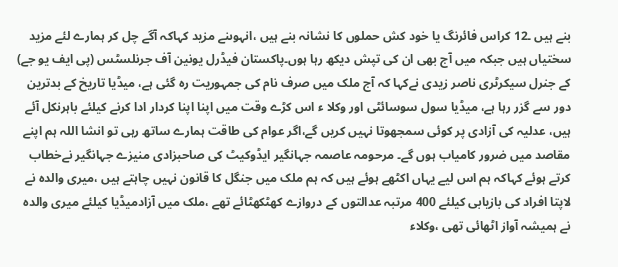بنے ہیں ۔12 کراس فائرنگ یا خود کش حملوں کا نشانہ بنے ہیں ،انہوںنے مزید کہاکہ آگے چل کر ہمارے لئے مزید سختیاں ہیں جبکہ میں آج بھی ان کی تپش دیکھ رہا ہوں۔پاکستان فیڈرل یونین آف جرنلسٹس (پی ایف یو جے) کے جنرل سیکرٹری ناصر زیدی نےکہا کہ آج ملک میں صرف نام کی جمہوریت رہ گئی ہے، میڈیا تاریخ کے بدترین دور سے گزر رہا ہے، میڈیا سول سوسائٹی اور وکلا ء اس کڑے وقت میں اپنا اپنا کردار ادا کرنے کیلئے باہرنکل آئے ہیں، عدلیہ کی آزادی پر کوئی سمجھوتا نہیں کریں گے،اگر عوام کی طاقت ہمارے ساتھ رہی تو انشا اللہ ہم اپنے مقاصد میں ضرور کامیاب ہوں گے۔ مرحومہ عاصمہ جہانگیر ایڈوکیٹ کی صاحبزادی منیزے جہانگیر نےخطاب کرتے ہوئے کہاکہ ہم اس لیے یہاں اکٹھے ہوئے ہیں کہ ہم ملک میں جنگل کا قانون نہیں چاہتے ہیں ،میری والدہ نے لاپتا افراد کی بازیابی کیلئے 400 مرتبہ عدالتوں کے دروازے کھٹکھٹائے تھے ،ملک میں آزادمیڈیا کیلئے میری والدہ نے ہمیشہ آواز اٹھائی تھی ،وکلاء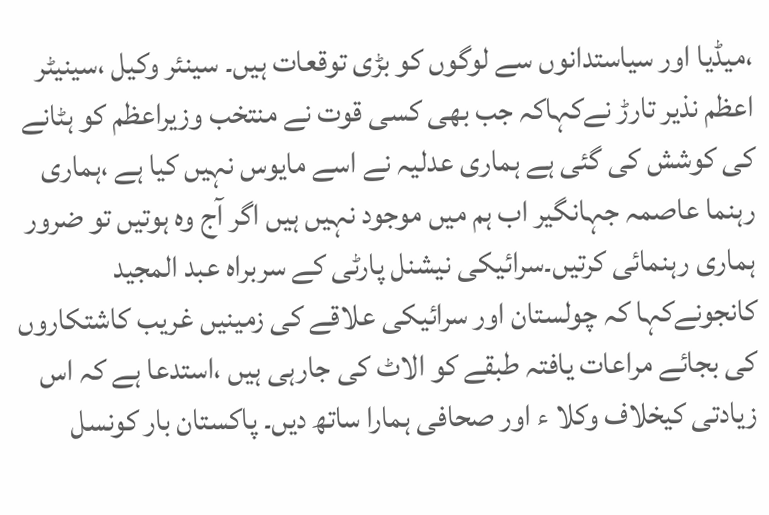،میڈیا اور سیاستدانوں سے لوگوں کو بڑی توقعات ہیں۔ سینئر وکیل ،سینیٹر اعظم نذیر تارڑ نےکہاکہ جب بھی کسی قوت نے منتخب وزیراعظم کو ہٹانے کی کوشش کی گئی ہے ہماری عدلیہ نے اسے مایوس نہیں کیا ہے ،ہماری رہنما عاصمہ جہانگیر اب ہم میں موجود نہیں ہیں اگر آج وہ ہوتیں تو ضرور ہماری رہنمائی کرتیں۔سرائیکی نیشنل پارٹی کے سربراہ عبد المجید کانجونےکہا کہ چولستان اور سرائیکی علاقے کی زمینیں غریب کاشتکاروں کی بجائے مراعات یافتہ طبقے کو الاٹ کی جارہی ہیں ،استدعا ہے کہ اس زیادتی کیخلاف وکلا ء اور صحافی ہمارا ساتھ دیں۔ پاکستان بار کونسل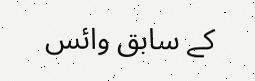کے سابق وائس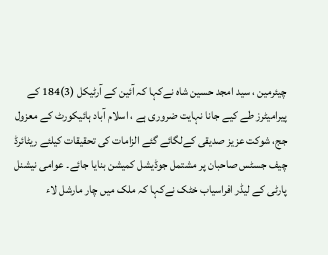چیئرمین ، سید امجد حسین شاہ نےکہا کہ آئین کے آرٹیکل (3)184 کے پیرامیٹرز طے کیے جانا نہایت ضروری ہے ، اسلام آباد ہائیکورٹ کے معزول جج، شوکت عزیز صدیقی کےلگائے گئے الزامات کی تحقیقات کیلئے ریٹائرڈ چیف جسٹس صاحبان پر مشتمل جوڈیشل کمیشن بنایا جائے۔ عوامی نیشنل پارٹی کے لیڈر افراسیاب خٹک نےکہا کہ ملک میں چار مارشل لاء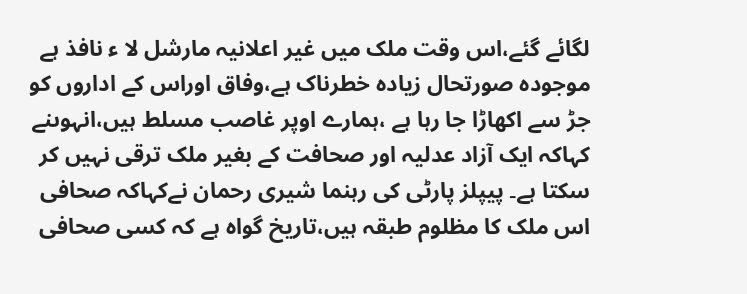لگائے گئے،اس وقت ملک میں غیر اعلانیہ مارشل لا ء نافذ ہے موجودہ صورتحال زیادہ خطرناک ہے،وفاق اوراس کے اداروں کو جڑ سے اکھاڑا جا رہا ہے ،ہمارے اوپر غاصب مسلط ہیں،انہوںنے کہاکہ ایک آزاد عدلیہ اور صحافت کے بغیر ملک ترقی نہیں کر سکتا ہے۔ پیپلز پارٹی کی رہنما شیری رحمان نےکہاکہ صحافی اس ملک کا مظلوم طبقہ ہیں،تاریخ گواہ ہے کہ کسی صحافی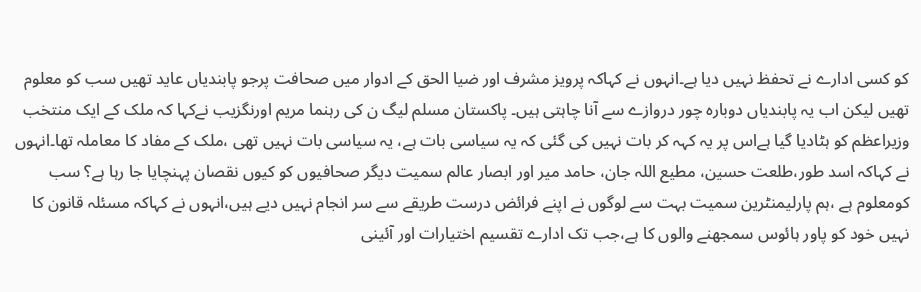کو کسی ادارے نے تحفظ نہیں دیا ہے۔انہوں نے کہاکہ پرویز مشرف اور ضیا الحق کے ادوار میں صحافت پرجو پابندیاں عاید تھیں سب کو معلوم تھیں لیکن اب یہ پابندیاں دوبارہ چور دروازے سے آنا چاہتی ہیں۔ پاکستان مسلم لیگ ن کی رہنما مریم اورنگزیب نےکہا کہ ملک کے ایک منتخب وزیراعظم کو ہٹادیا گیا ہےاس پر یہ کہہ کر بات نہیں کی گئی کہ یہ سیاسی بات ہے، یہ سیاسی بات نہیں تھی ،ملک کے مفاد کا معاملہ تھا۔انہوں نے کہاکہ اسد طور،طلعت حسین، مطیع اللہ جان، حامد میر اور ابصار عالم سمیت دیگر صحافیوں کو کیوں نقصان پہنچایا جا رہا ہے؟ سب کومعلوم ہے ،ہم پارلیمنٹرین سمیت بہت سے لوگوں نے اپنے فرائض درست طریقے سے سر انجام نہیں دیے ہیں،انہوں نے کہاکہ مسئلہ قانون کا نہیں خود کو پاور ہائوس سمجھنے والوں کا ہے،جب تک ادارے تقسیم اختیارات اور آئینی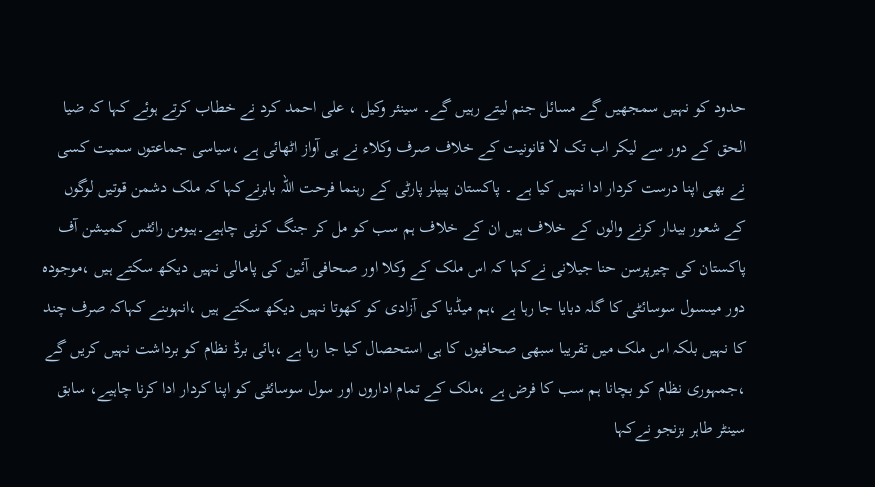حدود کو نہیں سمجھیں گے مسائل جنم لیتے رہیں گے۔ سینئر وکیل ، علی احمد کرد نے خطاب کرتے ہوئے کہا کہ ضیا الحق کے دور سے لیکر اب تک لا قانونیت کے خلاف صرف وکلاء نے ہی آواز اٹھائی ہے ،سیاسی جماعتوں سمیت کسی نے بھی اپنا درست کردار ادا نہیں کیا ہے ۔ پاکستان پیپلز پارٹی کے رہنما فرحت اللہ بابرنےکہا کہ ملک دشمن قوتیں لوگوں کے شعور بیدار کرنے والوں کے خلاف ہیں ان کے خلاف ہم سب کو مل کر جنگ کرنی چاہیے۔ہیومن رائٹس کمیشن آف پاکستان کی چیرپرسن حنا جیلانی نےکہا کہ اس ملک کے وکلا اور صحافی آئین کی پامالی نہیں دیکھ سکتے ہیں ،موجودہ دور میںسول سوسائٹی کا گلہ دبایا جا رہا ہے ،ہم میڈیا کی آزادی کو کھوتا نہیں دیکھ سکتے ہیں ،انہوںنے کہاکہ صرف چند کا نہیں بلکہ اس ملک میں تقریبا سبھی صحافیوں کا ہی استحصال کیا جا رہا ہے ،ہائی برڈ نظام کو برداشت نہیں کریں گے ،جمہوری نظام کو بچانا ہم سب کا فرض ہے ،ملک کے تمام اداروں اور سول سوسائٹی کو اپنا کردار ادا کرنا چاہیے، سابق سینٹر طاہر بزنجو نےکہا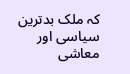کہ ملک بدترین سیاسی اور معاشی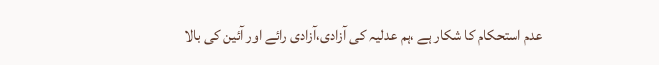عدم استحکام کا شکار ہے ،ہم عدلیہ کی آزادی،آزادی رائے اور آئین کی بالا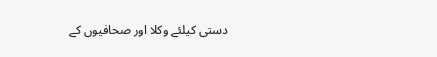دستی کیلئے وکلا اور صحافیوں کے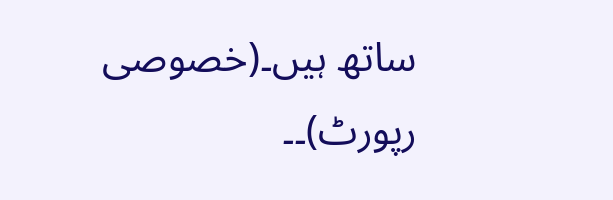ساتھ ہیں۔(خصوصی رپورٹ)۔۔